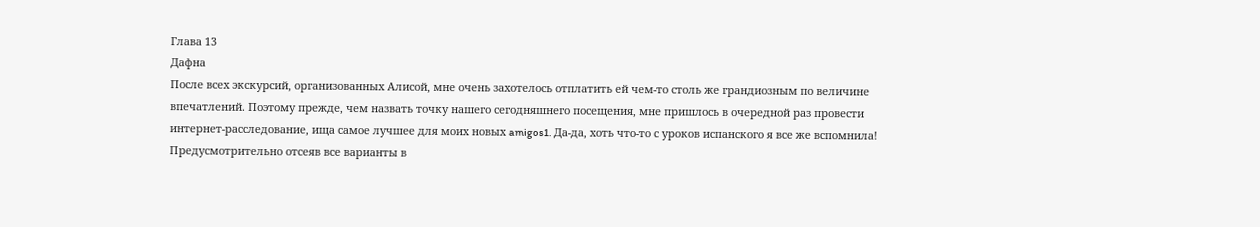Глава 13
Дафна
После всех экскурсий, организованных Алисой, мне очень захотелось отплатить ей чем-то столь же грандиозным по величине впечатлений. Поэтому прежде, чем назвать точку нашего сегодняшнего посещения, мне пришлось в очередной раз провести интернет-расследование, ища самое лучшее для моих новых amigos1. Да-да, хоть что-то с уроков испанского я все же вспомнила!
Предусмотрительно отсеяв все варианты в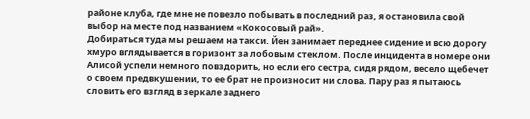районе клуба, где мне не повезло побывать в последний раз, я остановила свой выбор на месте под названием «Кокосовый рай».
Добираться туда мы решаем на такси. Йен занимает переднее сидение и всю дорогу хмуро вглядывается в горизонт за лобовым стеклом. После инцидента в номере они Алисой успели немного повздорить, но если его сестра, сидя рядом, весело щебечет о своем предвкушении, то ее брат не произносит ни слова. Пару раз я пытаюсь словить его взгляд в зеркале заднего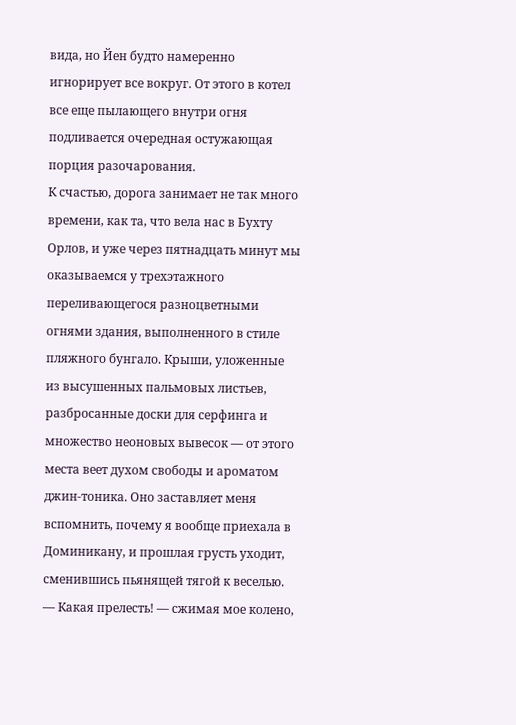вида, но Йен будто намеренно игнорирует все вокруг. От этого в котел все еще пылающего внутри огня подливается очередная остужающая порция разочарования.
К счастью, дорога занимает не так много времени, как та, что вела нас в Бухту Орлов, и уже через пятнадцать минут мы оказываемся у трехэтажного переливающегося разноцветными огнями здания, выполненного в стиле пляжного бунгало. Крыши, уложенные из высушенных пальмовых листьев, разбросанные доски для серфинга и множество неоновых вывесок — от этого места веет духом свободы и ароматом джин-тоника. Оно заставляет меня вспомнить, почему я вообще приехала в Доминикану, и прошлая грусть уходит, сменившись пьянящей тягой к веселью.
— Какая прелесть! — сжимая мое колено,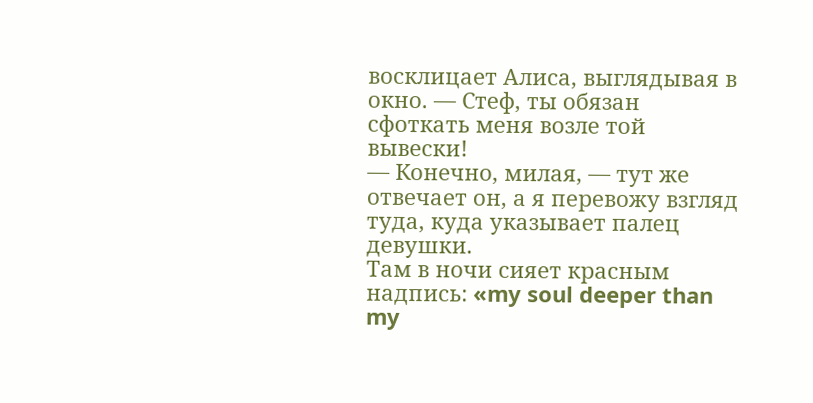восклицает Алиса, выглядывая в окно. — Стеф, ты обязан сфоткать меня возле той вывески!
— Конечно, милая, — тут же отвечает он, а я перевожу взгляд туда, куда указывает палец девушки.
Там в ночи сияет красным надпись: «my soul deeper than my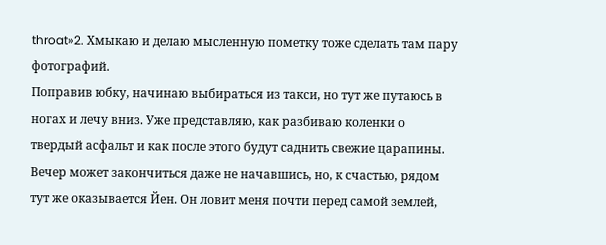throat»2. Хмыкаю и делаю мысленную пометку тоже сделать там пару фотографий.
Поправив юбку, начинаю выбираться из такси, но тут же путаюсь в ногах и лечу вниз. Уже представляю, как разбиваю коленки о твердый асфальт и как после этого будут саднить свежие царапины. Вечер может закончиться даже не начавшись, но, к счастью, рядом тут же оказывается Йен. Он ловит меня почти перед самой землей,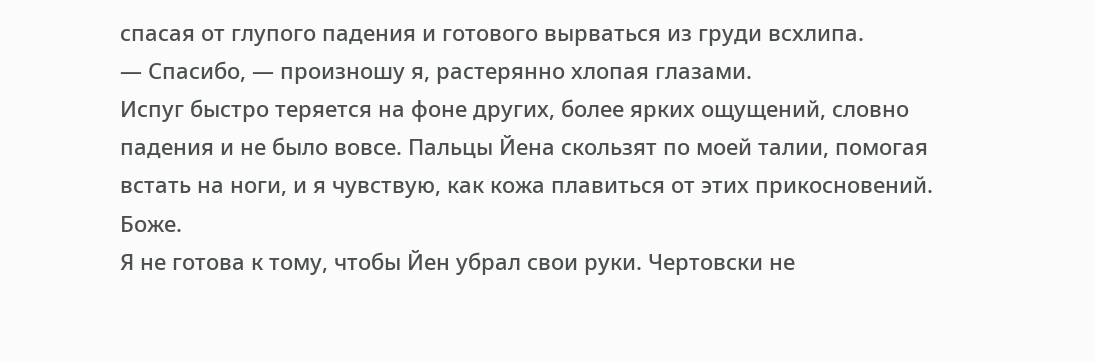спасая от глупого падения и готового вырваться из груди всхлипа.
— Спасибо, — произношу я, растерянно хлопая глазами.
Испуг быстро теряется на фоне других, более ярких ощущений, словно падения и не было вовсе. Пальцы Йена скользят по моей талии, помогая встать на ноги, и я чувствую, как кожа плавиться от этих прикосновений.
Боже.
Я не готова к тому, чтобы Йен убрал свои руки. Чертовски не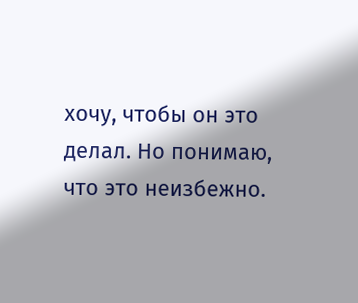хочу, чтобы он это делал. Но понимаю, что это неизбежно.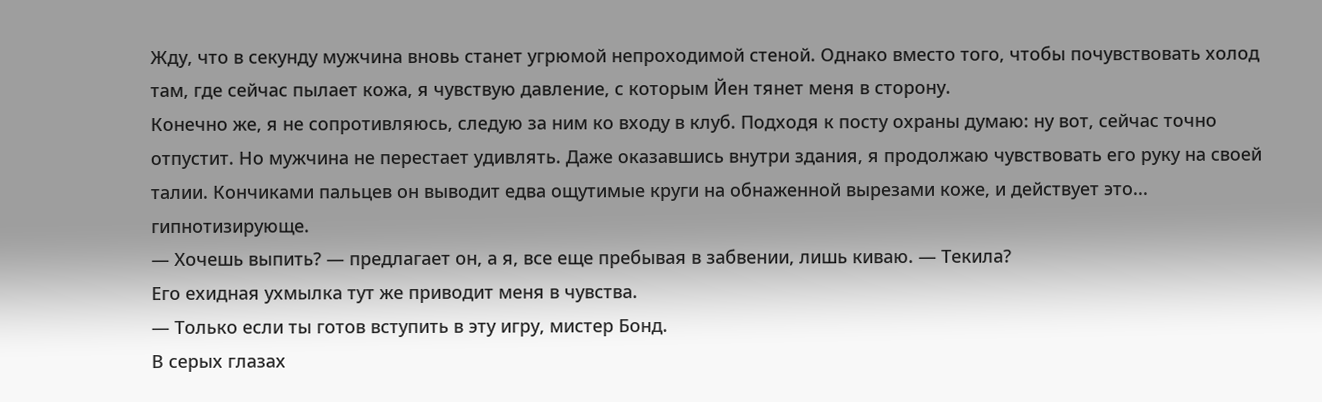Жду, что в секунду мужчина вновь станет угрюмой непроходимой стеной. Однако вместо того, чтобы почувствовать холод там, где сейчас пылает кожа, я чувствую давление, с которым Йен тянет меня в сторону.
Конечно же, я не сопротивляюсь, следую за ним ко входу в клуб. Подходя к посту охраны думаю: ну вот, сейчас точно отпустит. Но мужчина не перестает удивлять. Даже оказавшись внутри здания, я продолжаю чувствовать его руку на своей талии. Кончиками пальцев он выводит едва ощутимые круги на обнаженной вырезами коже, и действует это... гипнотизирующе.
— Хочешь выпить? — предлагает он, а я, все еще пребывая в забвении, лишь киваю. ― Текила?
Его ехидная ухмылка тут же приводит меня в чувства.
— Только если ты готов вступить в эту игру, мистер Бонд.
В серых глазах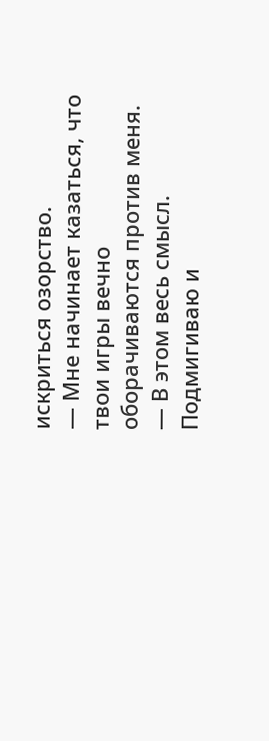искриться озорство.
— Мне начинает казаться, что твои игры вечно оборачиваются против меня.
— В этом весь смысл.
Подмигиваю и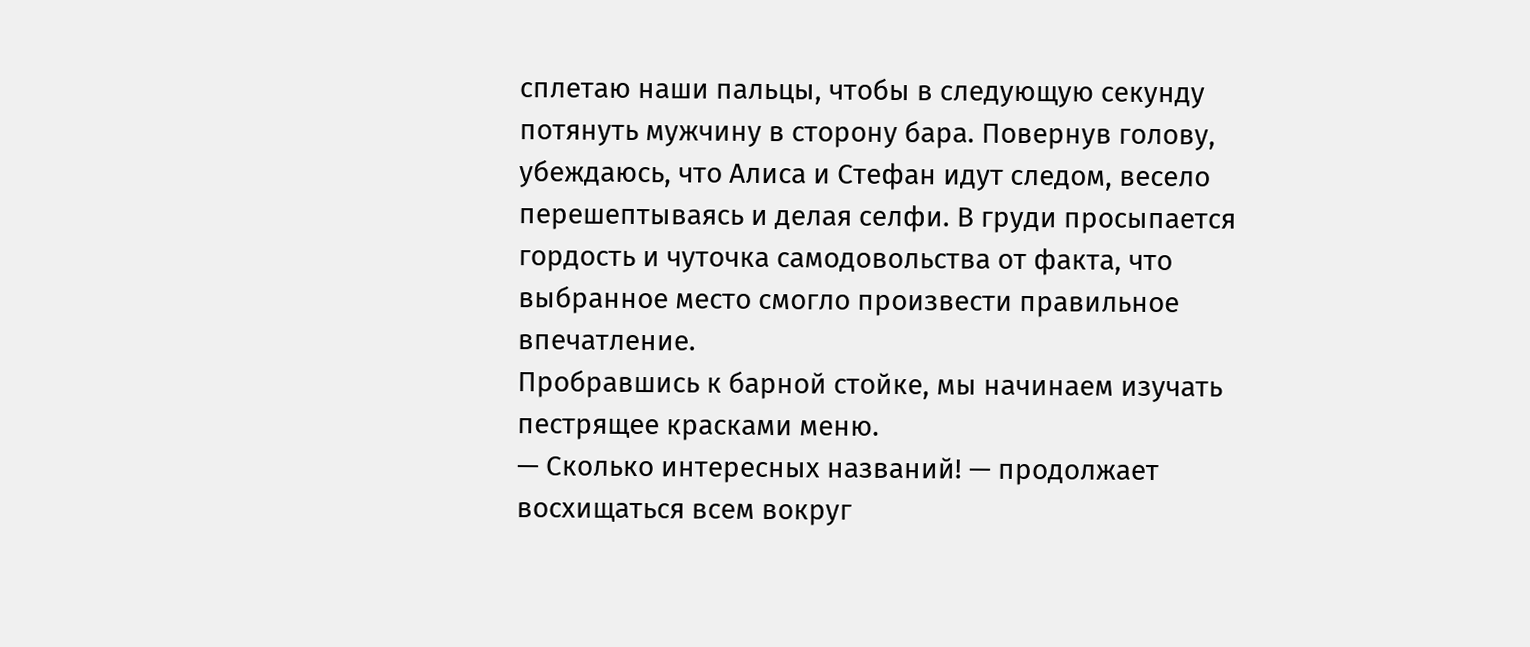сплетаю наши пальцы, чтобы в следующую секунду потянуть мужчину в сторону бара. Повернув голову, убеждаюсь, что Алиса и Стефан идут следом, весело перешептываясь и делая селфи. В груди просыпается гордость и чуточка самодовольства от факта, что выбранное место смогло произвести правильное впечатление.
Пробравшись к барной стойке, мы начинаем изучать пестрящее красками меню.
— Сколько интересных названий! — продолжает восхищаться всем вокруг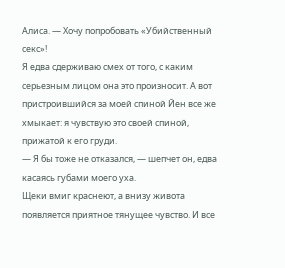Алиса. — Хочу попробовать «Убийственный секс»!
Я едва сдерживаю смех от того, с каким серьезным лицом она это произносит. А вот пристроившийся за моей спиной Йен все же хмыкает: я чувствую это своей спиной, прижатой к его груди.
— Я бы тоже не отказался, — шепчет он, едва касаясь губами моего уха.
Щеки вмиг краснеют, а внизу живота появляется приятное тянущее чувство. И все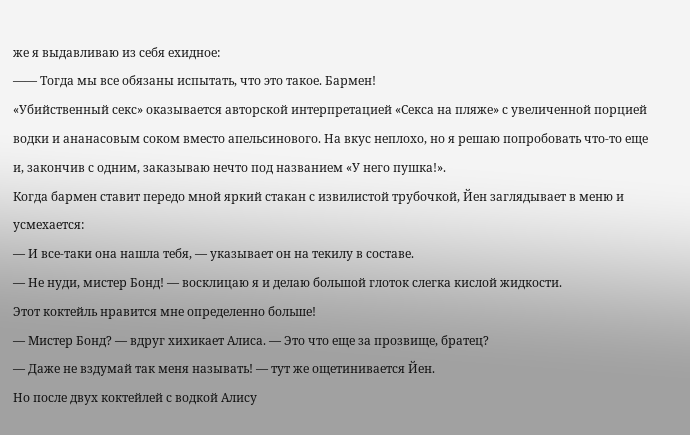же я выдавливаю из себя ехидное:
—― Тогда мы все обязаны испытать, что это такое. Бармен!
«Убийственный секс» оказывается авторской интерпретацией «Секса на пляже» с увеличенной порцией водки и ананасовым соком вместо апельсинового. На вкус неплохо, но я решаю попробовать что-то еще и, закончив с одним, заказываю нечто под названием «У него пушка!».
Когда бармен ставит передо мной яркий стакан с извилистой трубочкой, Йен заглядывает в меню и усмехается:
— И все-таки она нашла тебя, — указывает он на текилу в составе.
— Не нуди, мистер Бонд! — восклицаю я и делаю большой глоток слегка кислой жидкости.
Этот коктейль нравится мне определенно больше!
— Мистер Бонд? — вдруг хихикает Алиса. — Это что еще за прозвище, братец?
— Даже не вздумай так меня называть! — тут же ощетинивается Йен.
Но после двух коктейлей с водкой Алису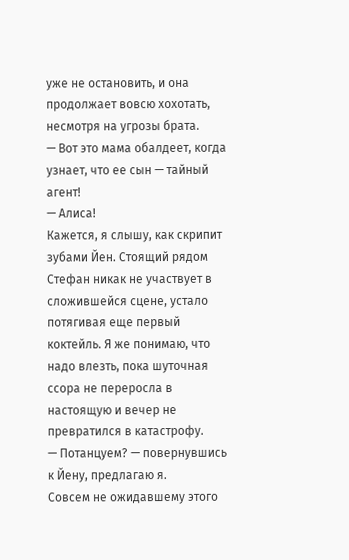уже не остановить, и она продолжает вовсю хохотать, несмотря на угрозы брата.
— Вот это мама обалдеет, когда узнает, что ее сын — тайный агент!
— Алиса!
Кажется, я слышу, как скрипит зубами Йен. Стоящий рядом Стефан никак не участвует в сложившейся сцене, устало потягивая еще первый коктейль. Я же понимаю, что надо влезть, пока шуточная ссора не переросла в настоящую и вечер не превратился в катастрофу.
— Потанцуем? — повернувшись к Йену, предлагаю я.
Совсем не ожидавшему этого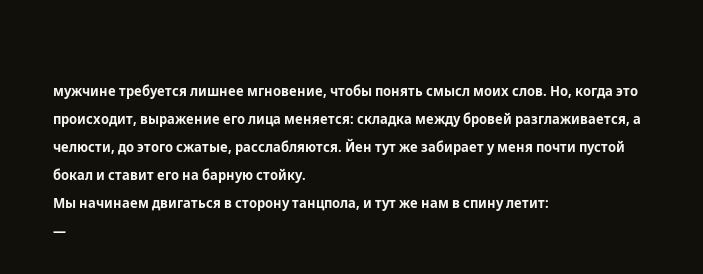мужчине требуется лишнее мгновение, чтобы понять смысл моих слов. Но, когда это происходит, выражение его лица меняется: складка между бровей разглаживается, а челюсти, до этого сжатые, расслабляются. Йен тут же забирает у меня почти пустой бокал и ставит его на барную стойку.
Мы начинаем двигаться в сторону танцпола, и тут же нам в спину летит:
—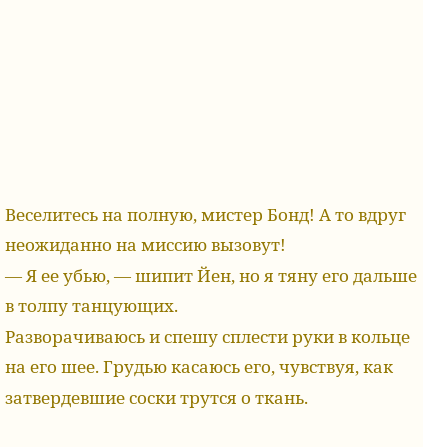Веселитесь на полную, мистер Бонд! А то вдруг неожиданно на миссию вызовут!
— Я ее убью, — шипит Йен, но я тяну его дальше в толпу танцующих.
Разворачиваюсь и спешу сплести руки в кольце на его шее. Грудью касаюсь его, чувствуя, как затвердевшие соски трутся о ткань.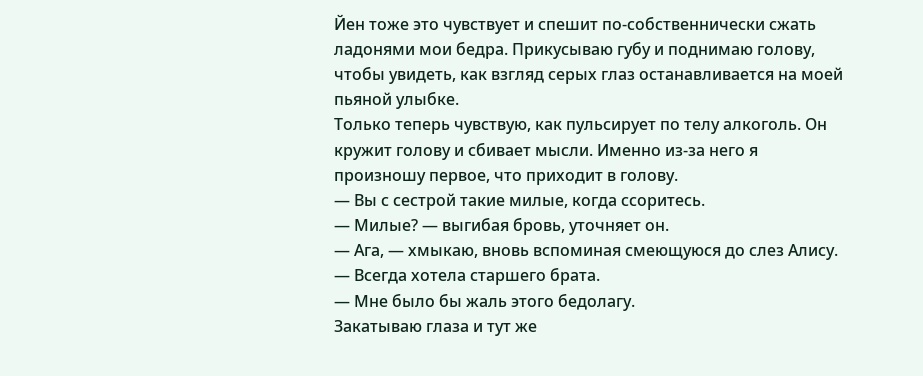Йен тоже это чувствует и спешит по-собственнически сжать ладонями мои бедра. Прикусываю губу и поднимаю голову, чтобы увидеть, как взгляд серых глаз останавливается на моей пьяной улыбке.
Только теперь чувствую, как пульсирует по телу алкоголь. Он кружит голову и сбивает мысли. Именно из-за него я произношу первое, что приходит в голову.
— Вы с сестрой такие милые, когда ссоритесь.
— Милые? — выгибая бровь, уточняет он.
— Ага, — хмыкаю, вновь вспоминая смеющуюся до слез Алису. — Всегда хотела старшего брата.
— Мне было бы жаль этого бедолагу.
Закатываю глаза и тут же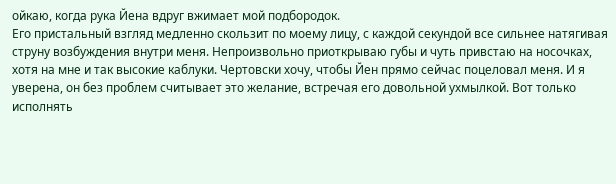ойкаю, когда рука Йена вдруг вжимает мой подбородок.
Его пристальный взгляд медленно скользит по моему лицу, с каждой секундой все сильнее натягивая струну возбуждения внутри меня. Непроизвольно приоткрываю губы и чуть привстаю на носочках, хотя на мне и так высокие каблуки. Чертовски хочу, чтобы Йен прямо сейчас поцеловал меня. И я уверена, он без проблем считывает это желание, встречая его довольной ухмылкой. Вот только исполнять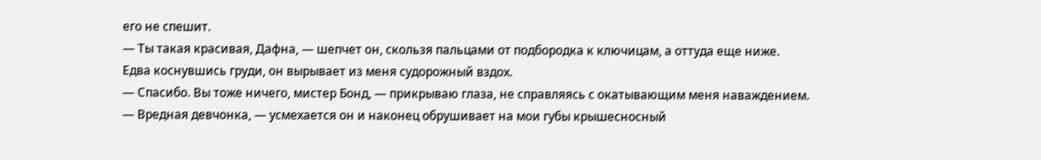его не спешит.
— Ты такая красивая, Дафна, — шепчет он, скользя пальцами от подбородка к ключицам, а оттуда еще ниже.
Едва коснувшись груди, он вырывает из меня судорожный вздох.
— Спасибо. Вы тоже ничего, мистер Бонд, — прикрываю глаза, не справляясь с окатывающим меня наваждением.
— Вредная девчонка, — усмехается он и наконец обрушивает на мои губы крышесносный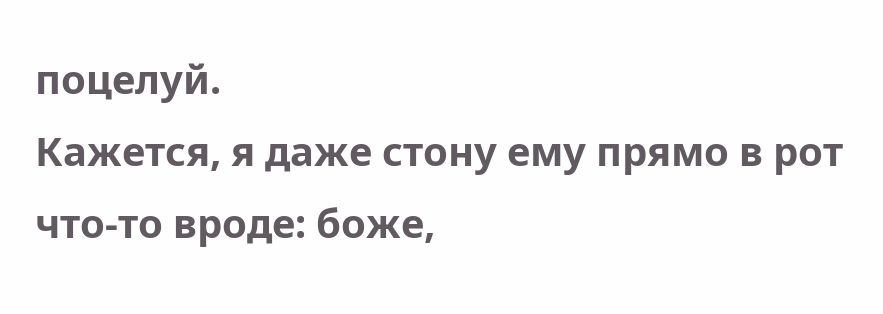поцелуй.
Кажется, я даже стону ему прямо в рот что-то вроде: боже,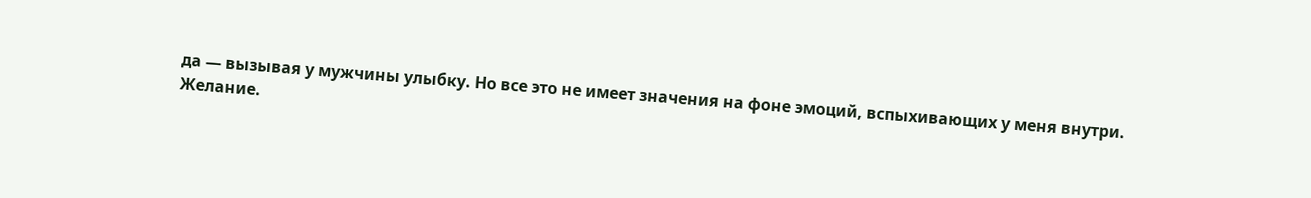да — вызывая у мужчины улыбку. Но все это не имеет значения на фоне эмоций, вспыхивающих у меня внутри.
Желание.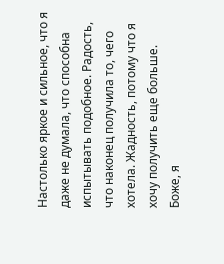Настолько яркое и сильное, что я даже не думала, что способна испытывать подобное. Радость, что наконец получила то, чего хотела. Жадность, потому что я хочу получить еще больше.
Боже, я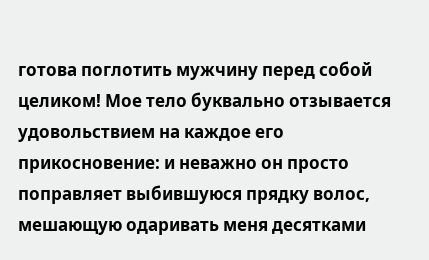готова поглотить мужчину перед собой целиком! Мое тело буквально отзывается удовольствием на каждое его прикосновение: и неважно он просто поправляет выбившуюся прядку волос, мешающую одаривать меня десятками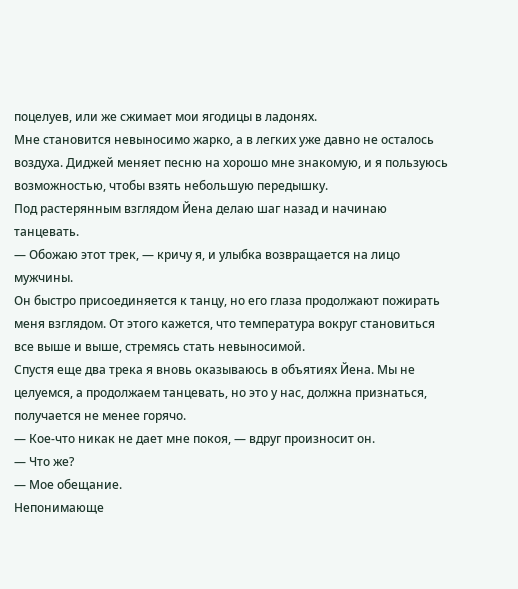поцелуев, или же сжимает мои ягодицы в ладонях.
Мне становится невыносимо жарко, а в легких уже давно не осталось воздуха. Диджей меняет песню на хорошо мне знакомую, и я пользуюсь возможностью, чтобы взять небольшую передышку.
Под растерянным взглядом Йена делаю шаг назад и начинаю танцевать.
— Обожаю этот трек, — кричу я, и улыбка возвращается на лицо мужчины.
Он быстро присоединяется к танцу, но его глаза продолжают пожирать меня взглядом. От этого кажется, что температура вокруг становиться все выше и выше, стремясь стать невыносимой.
Спустя еще два трека я вновь оказываюсь в объятиях Йена. Мы не целуемся, а продолжаем танцевать, но это у нас, должна признаться, получается не менее горячо.
— Кое-что никак не дает мне покоя, — вдруг произносит он.
— Что же?
— Мое обещание.
Непонимающе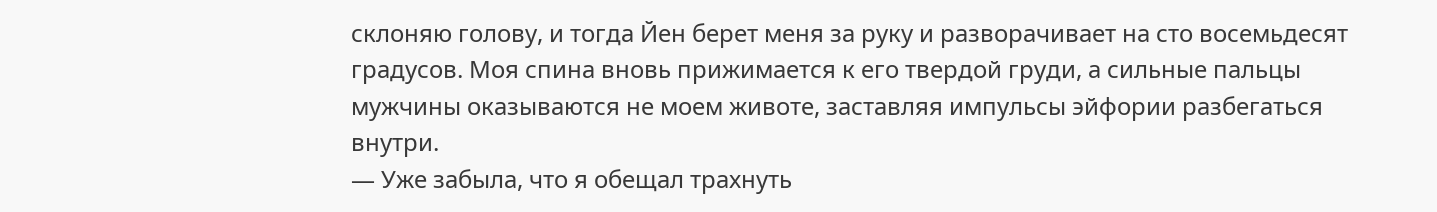склоняю голову, и тогда Йен берет меня за руку и разворачивает на сто восемьдесят градусов. Моя спина вновь прижимается к его твердой груди, а сильные пальцы мужчины оказываются не моем животе, заставляя импульсы эйфории разбегаться внутри.
— Уже забыла, что я обещал трахнуть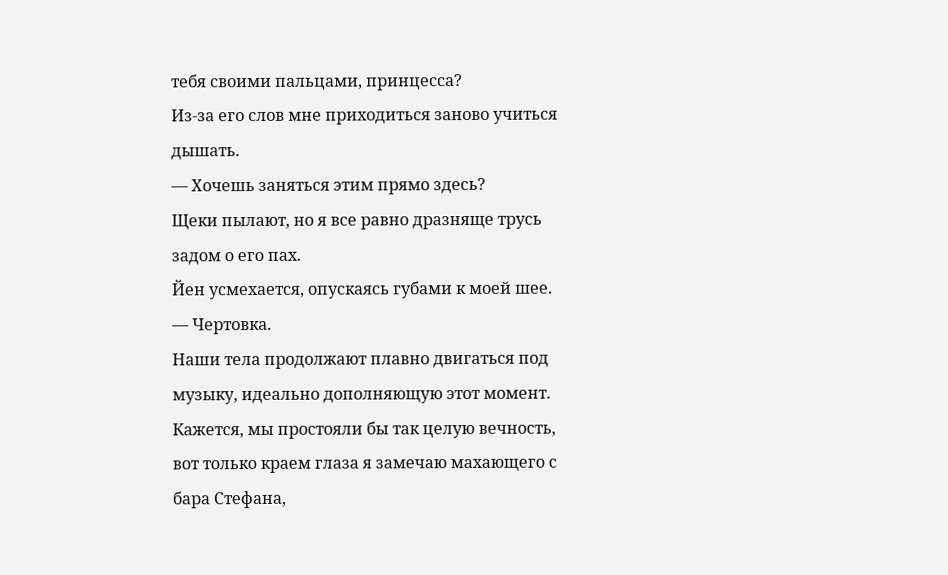тебя своими пальцами, принцесса?
Из-за его слов мне приходиться заново учиться дышать.
— Хочешь заняться этим прямо здесь?
Щеки пылают, но я все равно дразняще трусь задом о его пах.
Йен усмехается, опускаясь губами к моей шее.
— Чертовка.
Наши тела продолжают плавно двигаться под музыку, идеально дополняющую этот момент.
Кажется, мы простояли бы так целую вечность, вот только краем глаза я замечаю махающего с бара Стефана,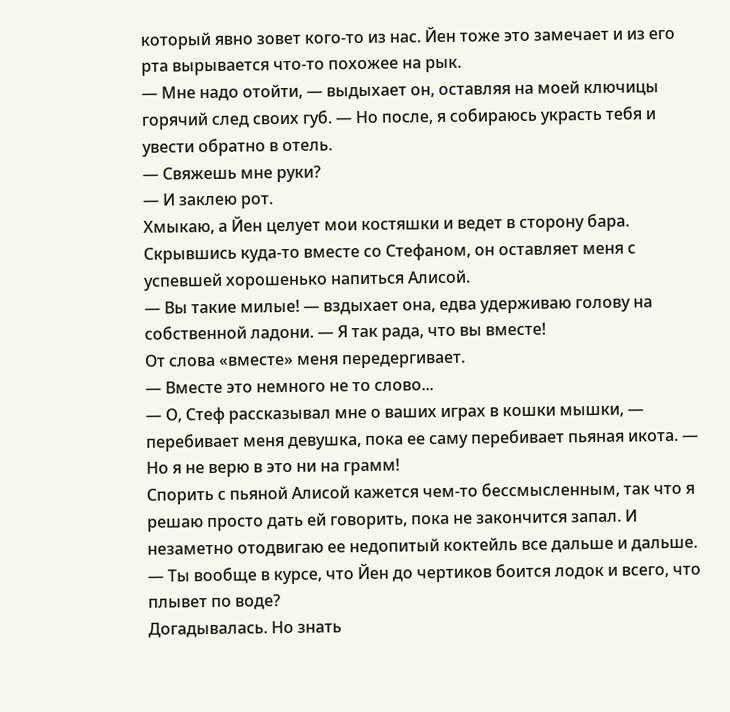который явно зовет кого-то из нас. Йен тоже это замечает и из его рта вырывается что-то похожее на рык.
— Мне надо отойти, — выдыхает он, оставляя на моей ключицы горячий след своих губ. — Но после, я собираюсь украсть тебя и увести обратно в отель.
— Свяжешь мне руки?
— И заклею рот.
Хмыкаю, а Йен целует мои костяшки и ведет в сторону бара. Скрывшись куда-то вместе со Стефаном, он оставляет меня с успевшей хорошенько напиться Алисой.
— Вы такие милые! — вздыхает она, едва удерживаю голову на собственной ладони. — Я так рада, что вы вместе!
От слова «вместе» меня передергивает.
— Вместе это немного не то слово...
— О, Стеф рассказывал мне о ваших играх в кошки мышки, — перебивает меня девушка, пока ее саму перебивает пьяная икота. — Но я не верю в это ни на грамм!
Спорить с пьяной Алисой кажется чем-то бессмысленным, так что я решаю просто дать ей говорить, пока не закончится запал. И незаметно отодвигаю ее недопитый коктейль все дальше и дальше.
— Ты вообще в курсе, что Йен до чертиков боится лодок и всего, что плывет по воде?
Догадывалась. Но знать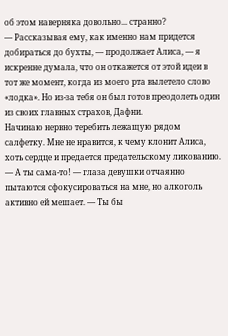об этом наверняка довольно... странно?
— Рассказывая ему, как именно нам придется добираться до бухты, — продолжает Алиса, — я искренне думала, что он откажется от этой идеи в тот же момент, когда из моего рта вылетело слово «лодка». Но из-за тебя он был готов преодолеть один из своих главных страхов, Дафни.
Начинаю нервно теребить лежащую рядом салфетку. Мне не нравится, к чему клонит Алиса, хоть сердце и предается предательскому ликованию.
— А ты сама-то! — глаза девушки отчаянно пытаются сфокусироваться на мне, но алкоголь активно ей мешает. — Ты бы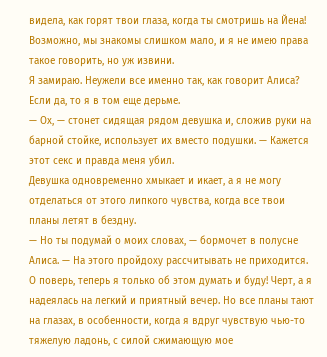видела, как горят твои глаза, когда ты смотришь на Йена! Возможно, мы знакомы слишком мало, и я не имею права такое говорить, но уж извини.
Я замираю. Неужели все именно так, как говорит Алиса? Если да, то я в том еще дерьме.
— Ох, — стонет сидящая рядом девушка и, сложив руки на барной стойке, использует их вместо подушки. — Кажется этот секс и правда меня убил.
Девушка одновременно хмыкает и икает, а я не могу отделаться от этого липкого чувства, когда все твои планы летят в бездну.
— Но ты подумай о моих словах, — бормочет в полусне Алиса. — На этого пройдоху рассчитывать не приходится.
О поверь, теперь я только об этом думать и буду! Черт, а я надеялась на легкий и приятный вечер. Но все планы тают на глазах, в особенности, когда я вдруг чувствую чью-то тяжелую ладонь, с силой сжимающую мое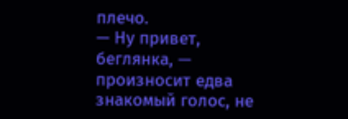плечо.
— Ну привет, беглянка, — произносит едва знакомый голос, не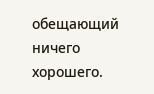обещающий ничего хорошего.